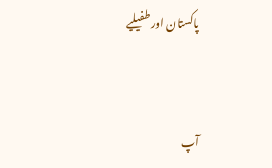پاکستان اور طفیلیے


آپ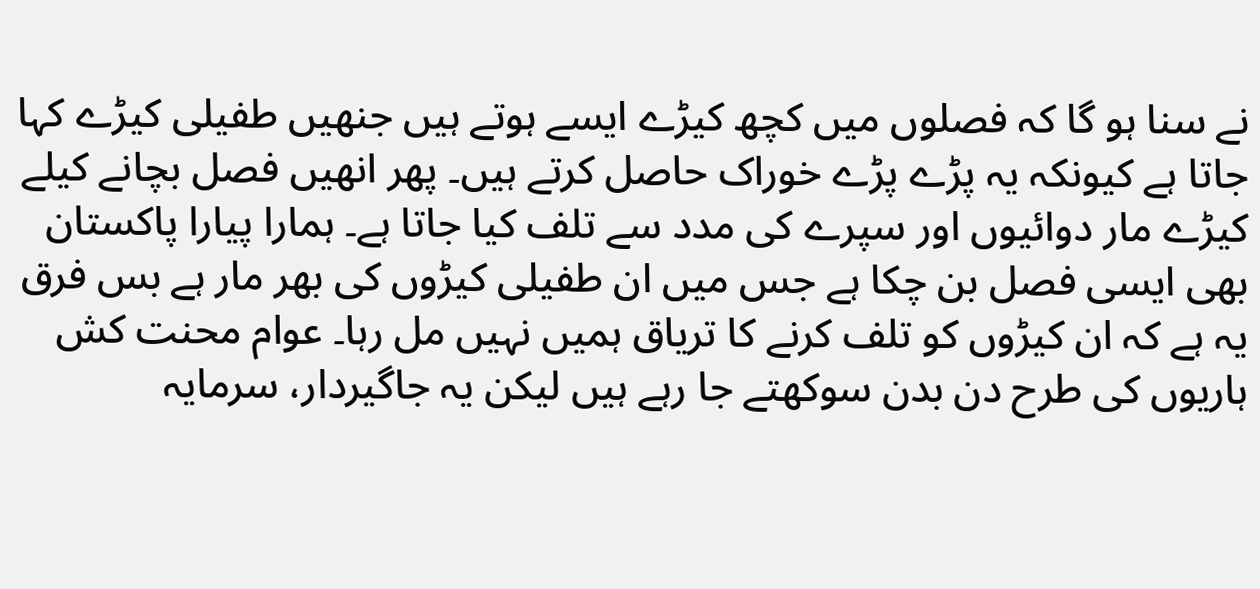نے سنا ہو گا کہ فصلوں میں کچھ کیڑے ایسے ہوتے ہیں جنھیں طفیلی کیڑے کہا جاتا ہے کیونکہ یہ پڑے پڑے خوراک حاصل کرتے ہیں۔ پھر انھیں فصل بچانے کیلے کیڑے مار دوائیوں اور سپرے کی مدد سے تلف کیا جاتا ہے۔ ہمارا پیارا پاکستان بھی ایسی فصل بن چکا ہے جس میں ان طفیلی کیڑوں کی بھر مار ہے بس فرق یہ ہے کہ ان کیڑوں کو تلف کرنے کا تریاق ہمیں نہیں مل رہا۔ عوام محنت کش ہاریوں کی طرح دن بدن سوکھتے جا رہے ہیں لیکن یہ جاگیردار، سرمایہ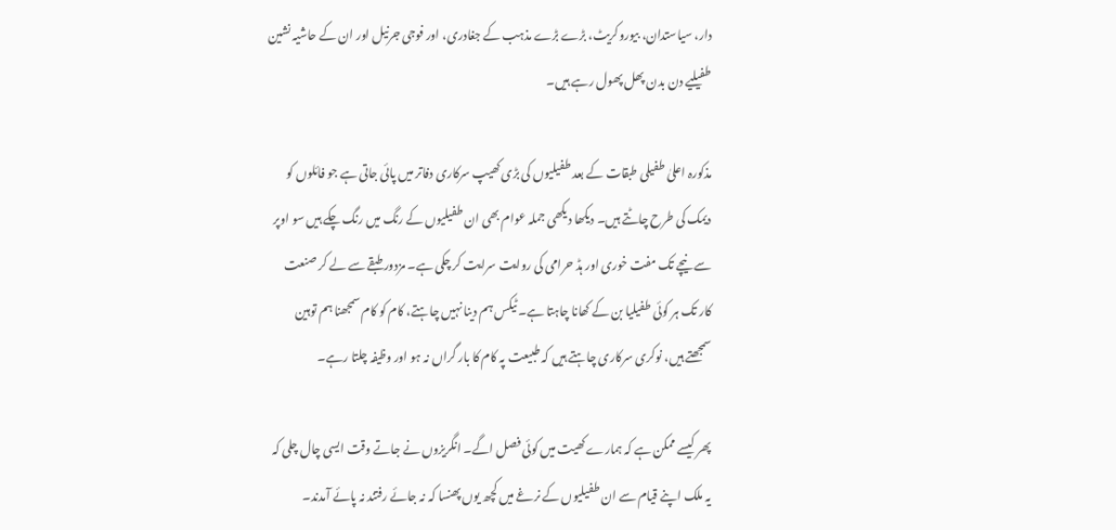دار، سیاستدان، بیوروکریٹ، بڑے بڑے مذہب کے جغادری، اور فوجی جرنیل اور ان کے حاشیہ نشین طفیلیے دن بدن پھل پھول رہے ہیں۔

مذکورہ اعلیٰ طفیلی طبقات کے بعد طفیلیوں کی بڑی کھیپ سرکاری دفاتر میں پائی جاتی ہے جو فائلوں کو دیمک کی طرح چاٹتے ہیں۔ دیکھا دیکھی جملہ عوام بھی ان طفیلیوں کے رنگ میں رنگ چکے ہیں سو اوپر سے نیچے تک مفت خوری اور ہڈ حرامی کی روایت سرایت کر چکی ہے۔ مزدور طبقے سے لے کر صنعت کار تک ہر کوئی طفیلیا بن کے کھانا چاہتا ہے۔ ٹیکس ہم دینا نہیں چاہتے، کام کو کام سمجھنا ہم توہین سمجھتے ہیں، نوکری سرکاری چاہتے ہیں کہ طبیعت پہ کام کا بار گراں نہ ہو اور وظیفہ چلتا رہے۔

پھر کیسے ممکن ہے کہ ہمارے کھیت میں کوئی فصل اگے۔ انگریزوں نے جاتے وقت ایسی چال چلی کہ یہ ملک اپنے قیام سے ان طفیلیوں کے نرغے میں کچھ یوں پھنسا کہ نہ جائے رفتند نہ پائے آمدند۔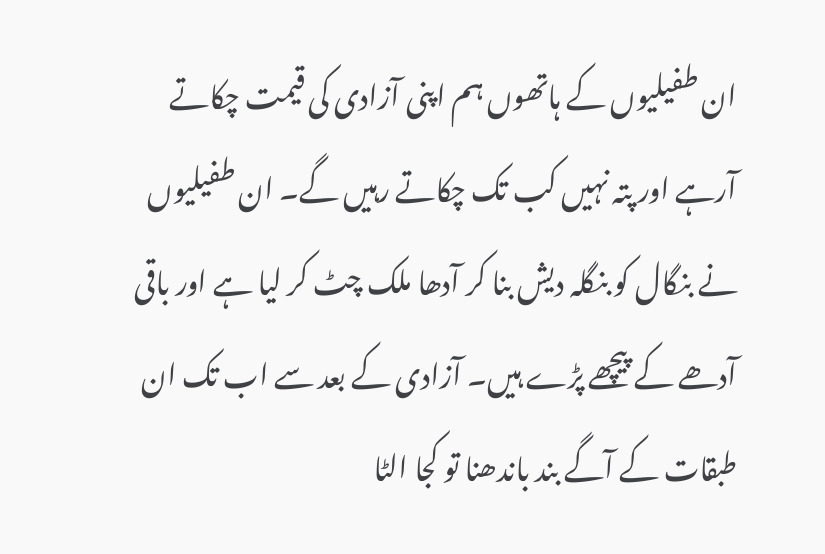ان طفیلیوں کے ہاتھوں ہم اپنی آزادی کی قیمت چکاتے آرہے اور پتہ نہیں کب تک چکاتے رہیں گے۔ ان طفیلیوں نے بنگال کو بنگلہ دیش بنا کر آدھا ملک چٹ کر لیا ہے اور باقی آدھے کے پیچھے پڑے ہیں۔ آزادی کے بعد سے اب تک ان طبقات کے آگے بند باندھنا تو کجا الٹا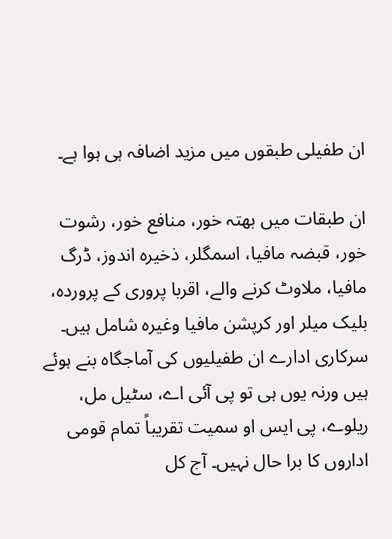ان طفیلی طبقوں میں مزید اضافہ ہی ہوا ہے۔

ان طبقات میں بھتہ خور، منافع خور، رشوت خور، قبضہ مافیا، اسمگلر، ذخیرہ اندوز، ڈرگ مافیا، ملاوٹ کرنے والے، اقربا پروری کے پروردہ، بلیک میلر اور کرپشن مافیا وغیرہ شامل ہیں۔ سرکاری ادارے ان طفیلیوں کی آماجگاہ بنے ہوئے ہیں ورنہ یوں ہی تو پی آئی اے، سٹیل مل، ریلوے، پی ایس او سمیت تقریباً تمام قومی اداروں کا برا حال نہیں۔ آج کل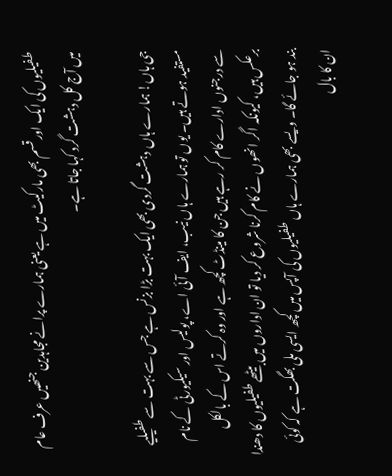طفیلیوں کی ایک اور قسم بھی مارکیٹ میں ہے یعنی ہمارے پرانے مجاہدین جنھیں عرف عام میں آج کل دہشت گرد کہا جاتا ہے۔

جی ہاں! ہمارے ہاں دہشت گردی بھی ایک بہت بڑا بزنس ہے جس سے بہت سے طفیلیے مستفید ہوتے ہیں۔ یوں تو ہمارے ہاں نیب، ایف آئی اے، پولیس اور سیکیورٹی کے نام سے درجنوں ادارے کام کر رہے ہیں جن کا مینڈٹ کچھ ہے اور وہ کرتے اس کے بالکل برعکس ہیں، کیونکہ اگر انھوں نے کام کرنا شروع کر دیا تو ان اداروں میں بیٹھے طفیلیوں کا دھندا بند ہو جائے گا۔ ویسے بھی ہمارے ہاں طفیلیوں کی آپس میں کچھ ایسی ملی بھگت ہے کہ کوئی ان کا بال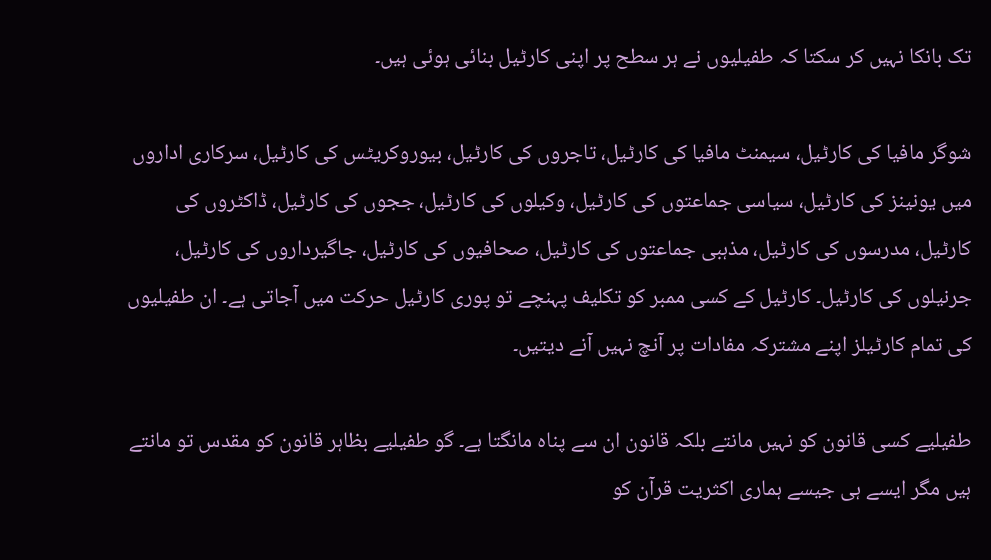تک بانکا نہیں کر سکتا کہ طفیلیوں نے ہر سطح پر اپنی کارٹیل بنائی ہوئی ہیں۔

شوگر مافیا کی کارٹیل، سیمنٹ مافیا کی کارٹیل، تاجروں کی کارٹیل، بیوروکریٹس کی کارٹیل، سرکاری اداروں میں یونینز کی کارٹیل، سیاسی جماعتوں کی کارٹیل، وکیلوں کی کارٹیل، ججوں کی کارٹیل، ڈاکٹروں کی کارٹیل، مدرسوں کی کارٹیل، مذہبی جماعتوں کی کارٹیل، صحافیوں کی کارٹیل، جاگیرداروں کی کارٹیل، جرنیلوں کی کارٹیل۔ کارٹیل کے کسی ممبر کو تکلیف پہنچے تو پوری کارٹیل حرکت میں آجاتی ہے۔ ان طفیلیوں کی تمام کارٹیلز اپنے مشترکہ مفادات پر آنچ نہیں آنے دیتیں۔

طفیلیے کسی قانون کو نہیں مانتے بلکہ قانون ان سے پناہ مانگتا ہے۔ گو طفیلیے بظاہر قانون کو مقدس تو مانتے ہیں مگر ایسے ہی جیسے ہماری اکثریت قرآن کو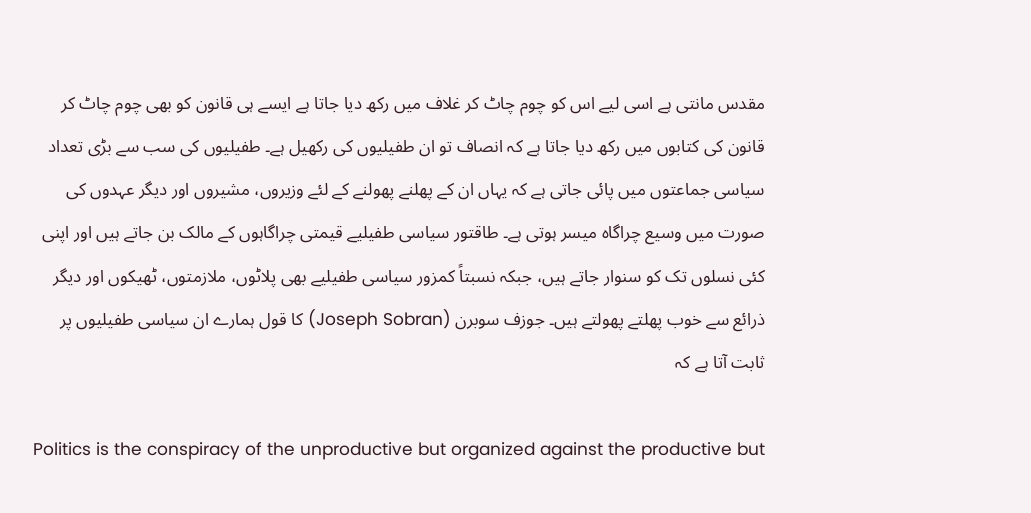مقدس مانتی ہے اسی لیے اس کو چوم چاٹ کر غلاف میں رکھ دیا جاتا ہے ایسے ہی قانون کو بھی چوم چاٹ کر قانون کی کتابوں میں رکھ دیا جاتا ہے کہ انصاف تو ان طفیلیوں کی رکھیل ہے۔ طفیلیوں کی سب سے بڑی تعداد سیاسی جماعتوں میں پائی جاتی ہے کہ یہاں ان کے پھلنے پھولنے کے لئے وزیروں، مشیروں اور دیگر عہدوں کی صورت میں وسیع چراگاہ میسر ہوتی ہے۔ طاقتور سیاسی طفیلیے قیمتی چراگاہوں کے مالک بن جاتے ہیں اور اپنی کئی نسلوں تک کو سنوار جاتے ہیں، جبکہ نسبتاً کمزور سیاسی طفیلیے بھی پلاٹوں، ملازمتوں، ٹھیکوں اور دیگر ذرائع سے خوب پھلتے پھولتے ہیں۔ جوزف سوبرن (Joseph Sobran) کا قول ہمارے ان سیاسی طفیلیوں پر ثابت آتا ہے کہ

Politics is the conspiracy of the unproductive but organized against the productive but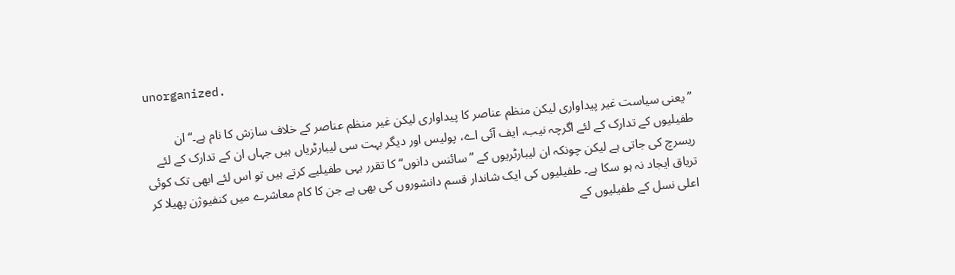unorganized.

” یعنی سیاست غیر پیداواری لیکن منظم عناصر کا پیداواری لیکن غیر منظم عناصر کے خلاف سازش کا نام ہے۔“ ان طفیلیوں کے تدارک کے لئے اگرچہ نیب، ایف آئی اے، پولیس اور دیگر بہت سی لیبارٹریاں ہیں جہاں ان کے تدارک کے لئے ریسرچ کی جاتی ہے لیکن چونکہ ان لیبارٹریوں کے ”سائنس دانوں“ کا تقرر یہی طفیلیے کرتے ہیں تو اس لئے ابھی تک کوئی تریاق ایجاد نہ ہو سکا ہے۔ طفیلیوں کی ایک شاندار قسم دانشوروں کی بھی ہے جن کا کام معاشرے میں کنفیوژن پھیلا کر اعلی نسل کے طفیلیوں کے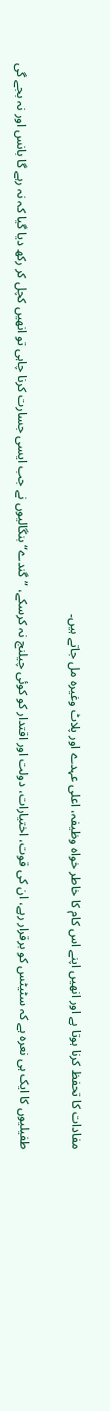مفادات کا تحفظ کرنا ہوتا ہے اور انھیں اپنے اس کام کا خاطر خواہ وظیفہ، اعلی عہدے اور پلاٹ وغیرہ مل جاتے ہیں۔

طفیلیوں کا ایک ہی نعرہ ہے کہ سٹیٹس کو برقرار رہے، ان کی قوت، اختیارات، دولت اور اقتدار کو کوئی چیلنج نہ کرسکے، ”گندے“ بنگالیوں نے جب ایسی جسارت کرنا چاہی تو انھیں کچل کر رکھ دیا گیا کہ نہ رہے گا بانس اور نہ بجے گی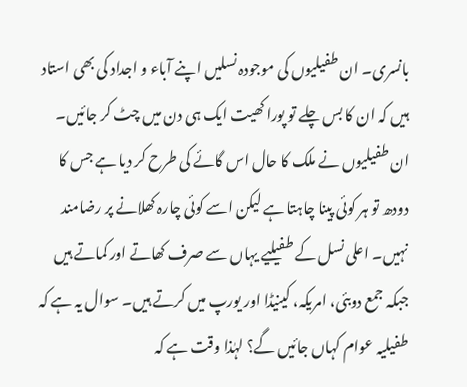بانسری۔ ان طفیلیوں کی موجودہ نسلیں اپنے آباء و اجداد کی بھی استاد ہیں کہ ان کا بس چلے تو پورا کھیت ایک ہی دن میں چٹ کر جائیں۔ ان طفیلیوں نے ملک کا حال اس گائے کی طرح کر دیا ہے جس کا دودھ تو ہر کوئی پینا چاہتا ہے لیکن اسے کوئی چارہ کھلانے پر رضامند نہیں۔ اعلی نسل کے طفیلیے یہاں سے صرف کھاتے اور کماتے ہیں جبکہ جمع دوبئی، امریکہ، کینیڈا اور یورپ میں کرتے ہیں۔ سوال یہ ہے کہ طفیلیہ عوام کہاں جائیں گے؟ لہٰذا وقت ہے کہ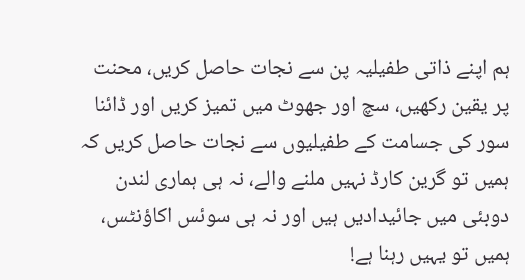ہم اپنے ذاتی طفیلیہ پن سے نجات حاصل کریں، محنت پر یقین رکھیں، سچ اور جھوٹ میں تمیز کریں اور ڈائنا سور کی جسامت کے طفیلیوں سے نجات حاصل کریں کہ ہمیں تو گرین کارڈ نہیں ملنے والے، نہ ہی ہماری لندن دوبئی میں جائیدادیں ہیں اور نہ ہی سوئس اکاؤنٹس، ہمیں تو یہیں رہنا ہے!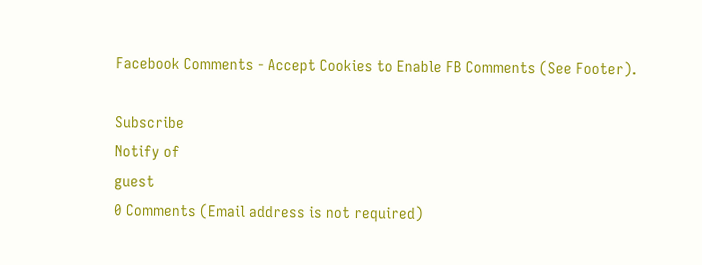Facebook Comments - Accept Cookies to Enable FB Comments (See Footer).

Subscribe
Notify of
guest
0 Comments (Email address is not required)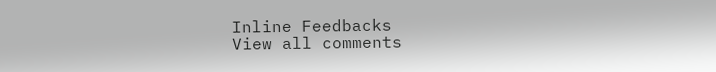Inline Feedbacks
View all comments